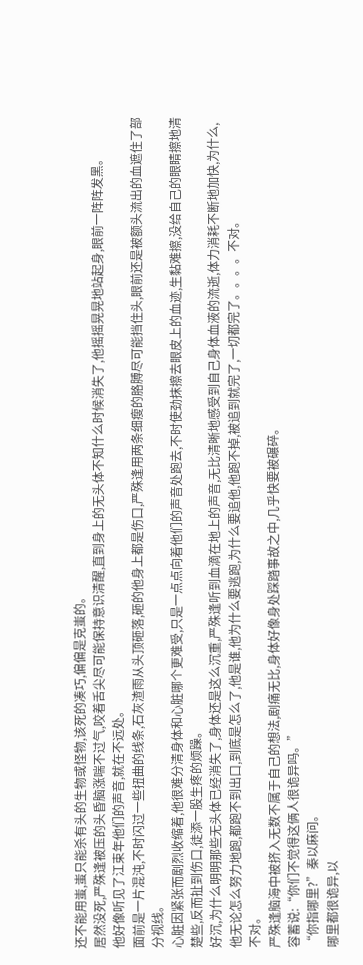还不能用蚩,蚩只能杀有头的生物或怪物,该死的凑巧,偏偏是克蚩的。
居然没死,严殊逢被压的头昏脑涨喘不过气,咬着舌尖尽可能保持意识清醒,直到身上的无头体不知什么时候消失了,他摇摇晃晃地站起身,眼前一阵阵发黑。
他好像听见了江束年他们的声音,就在不远处。
面前是一片混沌,不时闪过一些扭曲的线条,石灰渣雨从头顶砸落,砸的他身上都是伤口,严殊逢用两条细瘦的胳膊尽可能挡住头,眼前还是被额头流出的血遮住了部分视线。
心脏因紧张而剧烈收缩着,他很难分清身体和心脏哪个更难受,只是一点点向着他们的声音处跑去,不时使劲抹擦去眼皮上的血迹,生黏难擦,没给自己的眼睛擦地清楚些,反而扯到伤口,徒添一股生疼的烦躁。
好沉,为什么明明那些无头体已经消失了,身体还是这么沉重,严殊逢听到血滴在地上的声音,无比清晰地感受到自己身体血液的流逝,体力消耗不断地加快,为什么,他无论怎么努力地跑,都跑不到出口,到底是怎么了,他是谁,他为什么要逃跑,为什么要追他,他跑不掉,被追到就完了,一切都完了。。。。不对。
不对。
严殊逢脑海中被挤入无数不属于自己的想法,剧痛无比,身体好像身处踩踏事故之中,几乎快要被碾碎。
容蓄说:“你们不觉得这俩人很诡异吗。”
“你指哪里?”秦以麻问。
哪里都很诡异,以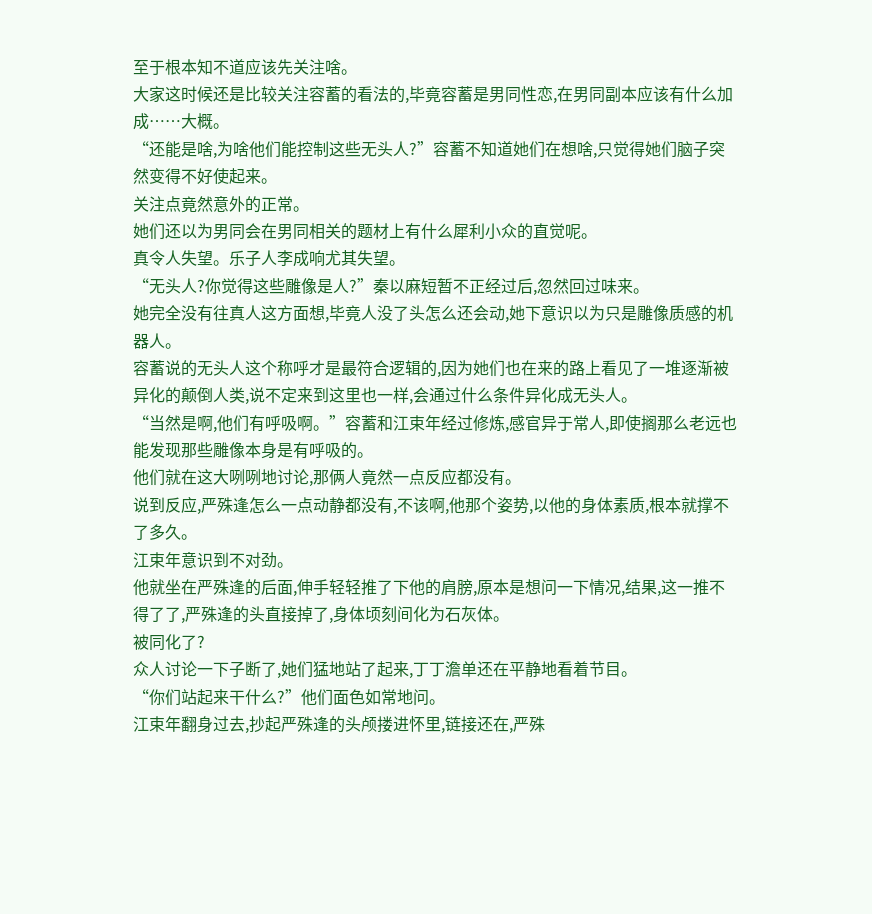至于根本知不道应该先关注啥。
大家这时候还是比较关注容蓄的看法的,毕竟容蓄是男同性恋,在男同副本应该有什么加成……大概。
“还能是啥,为啥他们能控制这些无头人?”容蓄不知道她们在想啥,只觉得她们脑子突然变得不好使起来。
关注点竟然意外的正常。
她们还以为男同会在男同相关的题材上有什么犀利小众的直觉呢。
真令人失望。乐子人李成响尤其失望。
“无头人?你觉得这些雕像是人?”秦以麻短暂不正经过后,忽然回过味来。
她完全没有往真人这方面想,毕竟人没了头怎么还会动,她下意识以为只是雕像质感的机器人。
容蓄说的无头人这个称呼才是最符合逻辑的,因为她们也在来的路上看见了一堆逐渐被异化的颠倒人类,说不定来到这里也一样,会通过什么条件异化成无头人。
“当然是啊,他们有呼吸啊。”容蓄和江束年经过修炼,感官异于常人,即使搁那么老远也能发现那些雕像本身是有呼吸的。
他们就在这大咧咧地讨论,那俩人竟然一点反应都没有。
说到反应,严殊逢怎么一点动静都没有,不该啊,他那个姿势,以他的身体素质,根本就撑不了多久。
江束年意识到不对劲。
他就坐在严殊逢的后面,伸手轻轻推了下他的肩膀,原本是想问一下情况,结果,这一推不得了了,严殊逢的头直接掉了,身体顷刻间化为石灰体。
被同化了?
众人讨论一下子断了,她们猛地站了起来,丁丁澹单还在平静地看着节目。
“你们站起来干什么?”他们面色如常地问。
江束年翻身过去,抄起严殊逢的头颅搂进怀里,链接还在,严殊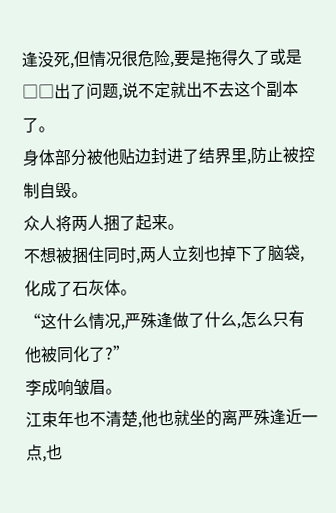逢没死,但情况很危险,要是拖得久了或是□□出了问题,说不定就出不去这个副本了。
身体部分被他贴边封进了结界里,防止被控制自毁。
众人将两人捆了起来。
不想被捆住同时,两人立刻也掉下了脑袋,化成了石灰体。
“这什么情况,严殊逢做了什么,怎么只有他被同化了?”
李成响皱眉。
江束年也不清楚,他也就坐的离严殊逢近一点,也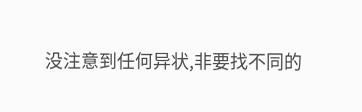没注意到任何异状,非要找不同的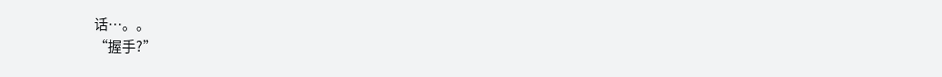话…。。
“握手?”